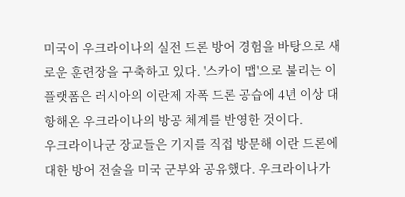미국이 우크라이나의 실전 드론 방어 경험을 바탕으로 새로운 훈련장을 구축하고 있다. '스카이 맵'으로 불리는 이 플랫폼은 러시아의 이란제 자폭 드론 공습에 4년 이상 대항해온 우크라이나의 방공 체계를 반영한 것이다.
우크라이나군 장교들은 기지를 직접 방문해 이란 드론에 대한 방어 전술을 미국 군부와 공유했다. 우크라이나가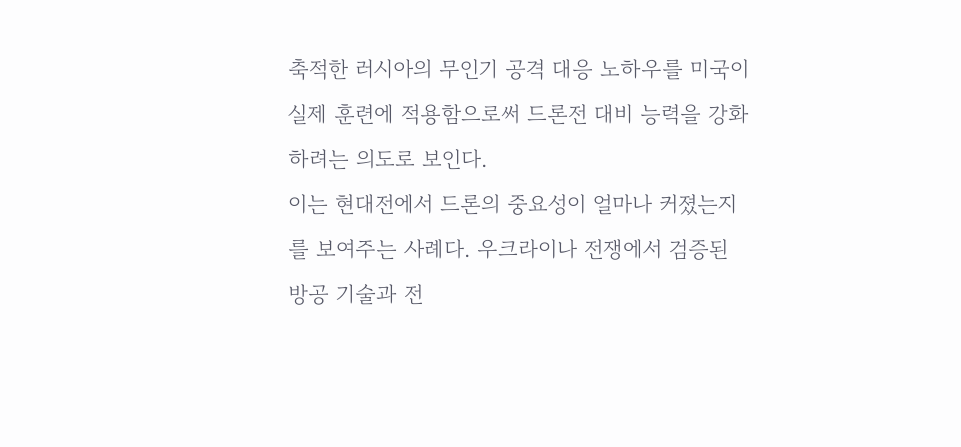축적한 러시아의 무인기 공격 대응 노하우를 미국이 실제 훈련에 적용함으로써 드론전 대비 능력을 강화하려는 의도로 보인다.
이는 현대전에서 드론의 중요성이 얼마나 커졌는지를 보여주는 사례다. 우크라이나 전쟁에서 검증된 방공 기술과 전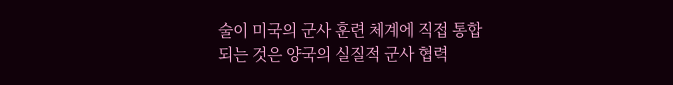술이 미국의 군사 훈련 체계에 직접 통합되는 것은 양국의 실질적 군사 협력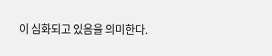이 심화되고 있음을 의미한다.